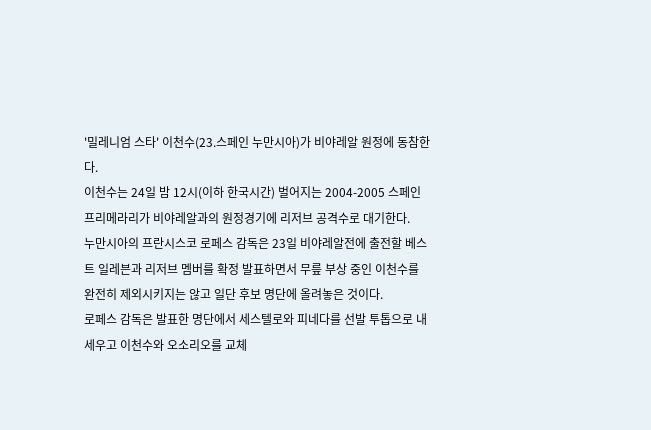'밀레니엄 스타' 이천수(23.스페인 누만시아)가 비야레알 원정에 동참한다.
이천수는 24일 밤 12시(이하 한국시간) 벌어지는 2004-2005 스페인 프리메라리가 비야레알과의 원정경기에 리저브 공격수로 대기한다.
누만시아의 프란시스코 로페스 감독은 23일 비야레알전에 출전할 베스트 일레븐과 리저브 멤버를 확정 발표하면서 무릎 부상 중인 이천수를 완전히 제외시키지는 않고 일단 후보 명단에 올려놓은 것이다.
로페스 감독은 발표한 명단에서 세스텔로와 피네다를 선발 투톱으로 내세우고 이천수와 오소리오를 교체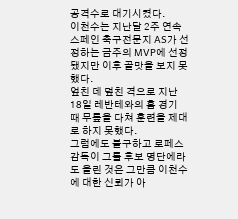공격수로 대기시켰다.
이천수는 지난달 2주 연속 스페인 축구전문지 AS가 선정하는 금주의 MVP에 선정됐지만 이후 골맛을 보지 못했다.
엎친 데 덮친 격으로 지난 18일 레반테와의 홈 경기 때 무릎을 다쳐 훈련을 제대로 하지 못했다.
그럼에도 불구하고 로페스 감독이 그를 후보 명단에라도 올린 것은 그만큼 이천수에 대한 신뢰가 아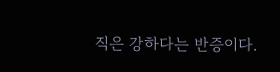직은 강하다는 반증이다.